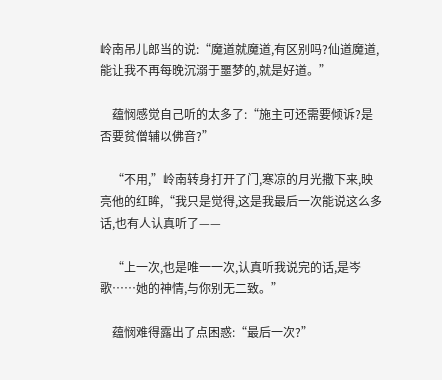岭南吊儿郎当的说:“魔道就魔道,有区别吗?仙道魔道,能让我不再每晚沉溺于噩梦的,就是好道。”

    蕴悯感觉自己听的太多了:“施主可还需要倾诉?是否要贫僧辅以佛音?”

    “不用,”岭南转身打开了门,寒凉的月光撒下来,映亮他的红眸,“我只是觉得,这是我最后一次能说这么多话,也有人认真听了——

    “上一次,也是唯一一次,认真听我说完的话,是岑歌……她的神情,与你别无二致。”

    蕴悯难得露出了点困惑:“最后一次?”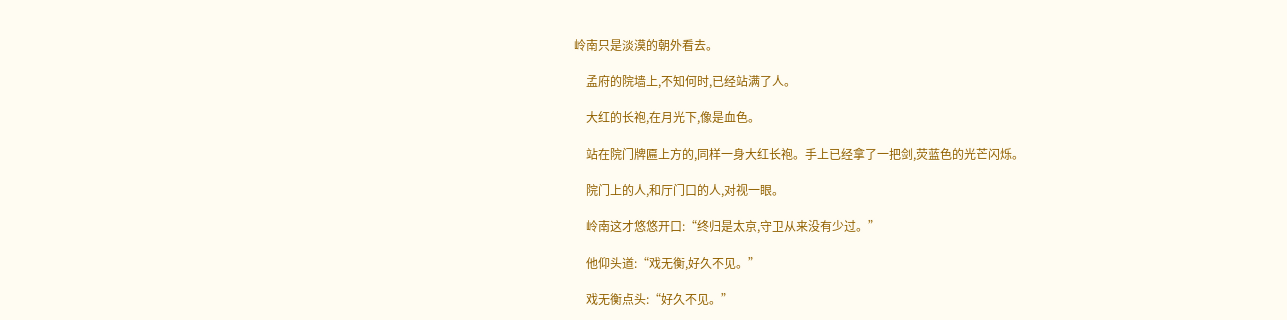岭南只是淡漠的朝外看去。

    孟府的院墙上,不知何时,已经站满了人。

    大红的长袍,在月光下,像是血色。

    站在院门牌匾上方的,同样一身大红长袍。手上已经拿了一把剑,荧蓝色的光芒闪烁。

    院门上的人,和厅门口的人,对视一眼。

    岭南这才悠悠开口:“终归是太京,守卫从来没有少过。”

    他仰头道:“戏无衡,好久不见。”

    戏无衡点头:“好久不见。”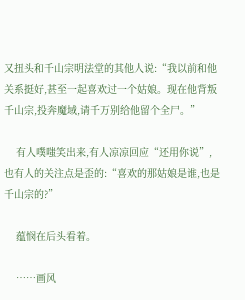又扭头和千山宗明法堂的其他人说:“我以前和他关系挺好,甚至一起喜欢过一个姑娘。现在他背叛千山宗,投奔魔域,请千万别给他留个全尸。”

    有人噗嗤笑出来,有人凉凉回应“还用你说”,也有人的关注点是歪的:“喜欢的那姑娘是谁,也是千山宗的?”

    蕴悯在后头看着。

    ……画风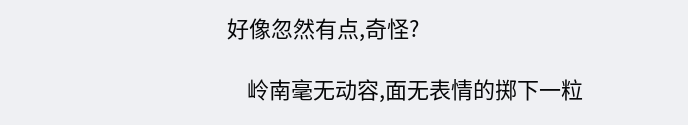好像忽然有点,奇怪?

    岭南毫无动容,面无表情的掷下一粒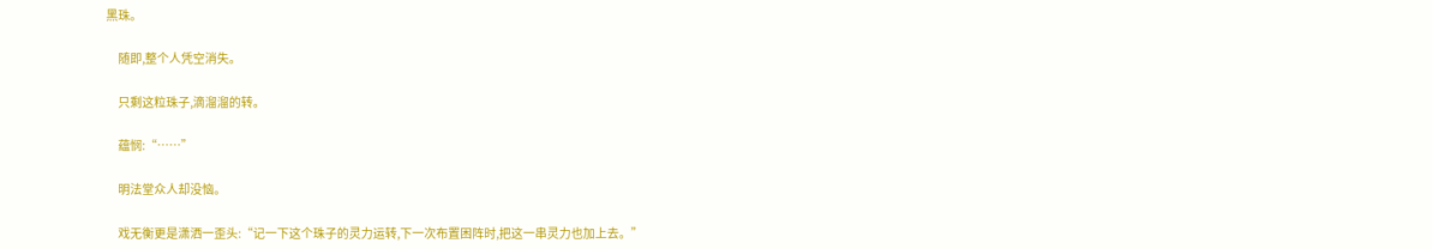黑珠。

    随即,整个人凭空消失。

    只剩这粒珠子,滴溜溜的转。

    蕴悯:“……”

    明法堂众人却没恼。

    戏无衡更是潇洒一歪头:“记一下这个珠子的灵力运转,下一次布置困阵时,把这一串灵力也加上去。”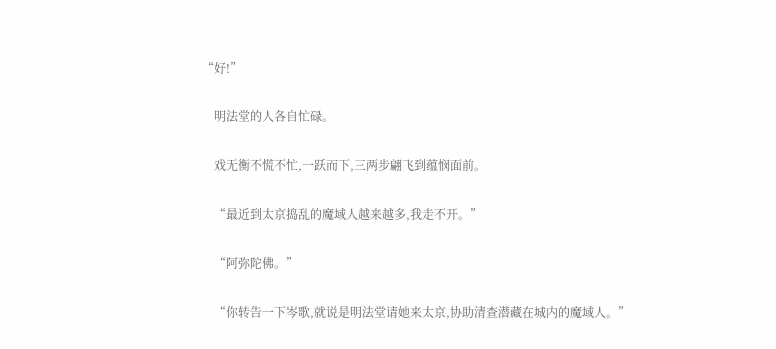“好!”

    明法堂的人各自忙碌。

    戏无衡不慌不忙,一跃而下,三两步翩飞到蕴悯面前。

    “最近到太京捣乱的魔域人越来越多,我走不开。”

    “阿弥陀佛。”

    “你转告一下岑歌,就说是明法堂请她来太京,协助清查潜藏在城内的魔域人。”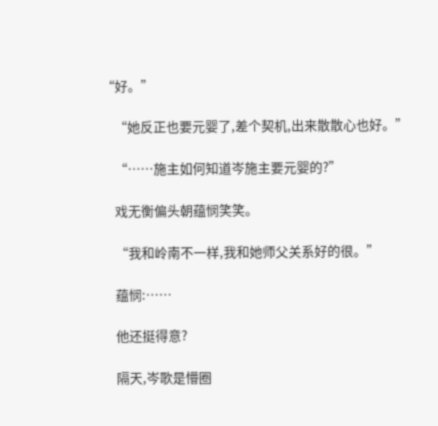“好。”

    “她反正也要元婴了,差个契机,出来散散心也好。”

    “……施主如何知道岑施主要元婴的?”

    戏无衡偏头朝蕴悯笑笑。

    “我和岭南不一样,我和她师父关系好的很。”

    蕴悯:……

    他还挺得意?

    隔天,岑歌是懵圈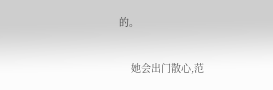的。

    她会出门散心,范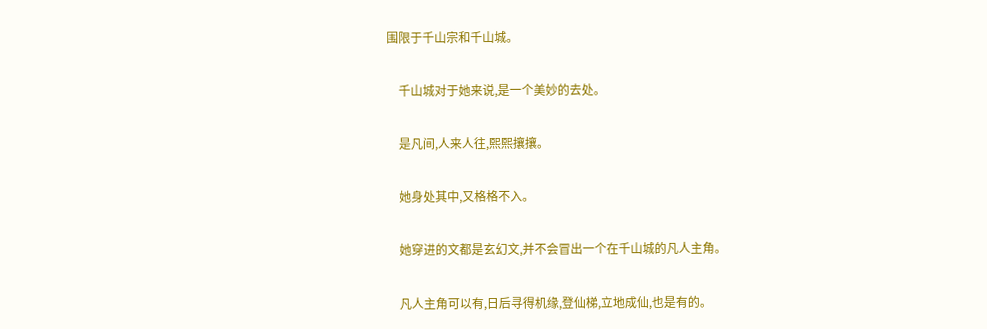围限于千山宗和千山城。

    千山城对于她来说,是一个美妙的去处。

    是凡间,人来人往,熙熙攘攘。

    她身处其中,又格格不入。

    她穿进的文都是玄幻文,并不会冒出一个在千山城的凡人主角。

    凡人主角可以有,日后寻得机缘,登仙梯,立地成仙,也是有的。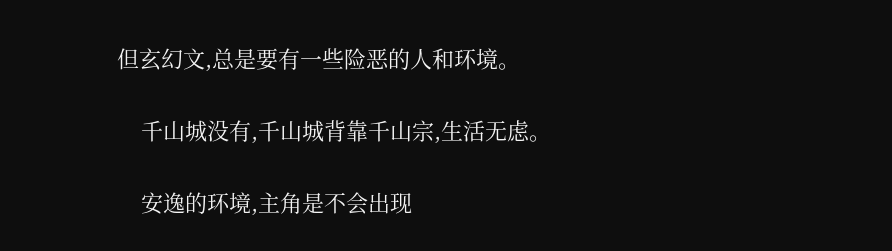但玄幻文,总是要有一些险恶的人和环境。

    千山城没有,千山城背靠千山宗,生活无虑。

    安逸的环境,主角是不会出现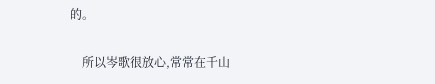的。

    所以岑歌很放心,常常在千山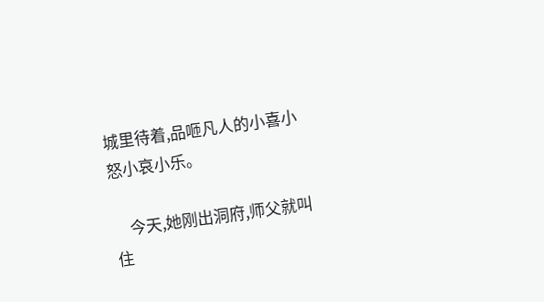城里待着,品咂凡人的小喜小怒小哀小乐。

    今天,她刚出洞府,师父就叫住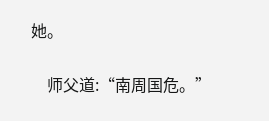她。

    师父道:“南周国危。”